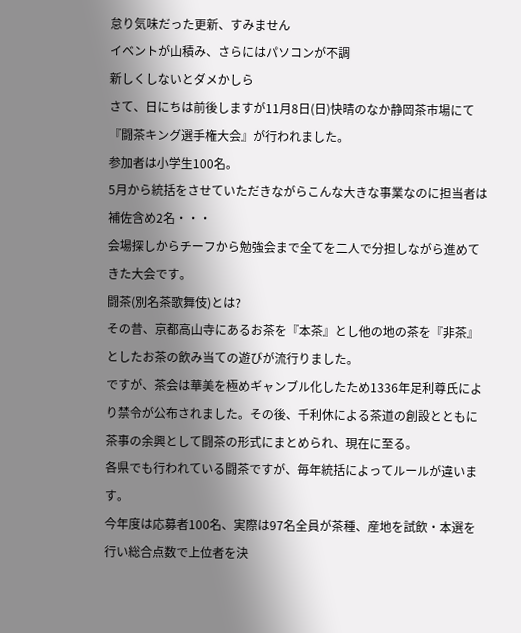怠り気味だった更新、すみません
イベントが山積み、さらにはパソコンが不調
新しくしないとダメかしら
さて、日にちは前後しますが11月8日(日)快晴のなか静岡茶市場にて『闘茶キング選手権大会』が行われました。
参加者は小学生100名。
5月から統括をさせていただきながらこんな大きな事業なのに担当者は補佐含め2名・・・
会場探しからチーフから勉強会まで全てを二人で分担しながら進めてきた大会です。
闘茶(別名茶歌舞伎)とは?
その昔、京都高山寺にあるお茶を『本茶』とし他の地の茶を『非茶』としたお茶の飲み当ての遊びが流行りました。
ですが、茶会は華美を極めギャンブル化したため1336年足利尊氏により禁令が公布されました。その後、千利休による茶道の創設とともに茶事の余興として闘茶の形式にまとめられ、現在に至る。
各県でも行われている闘茶ですが、毎年統括によってルールが違います。
今年度は応募者100名、実際は97名全員が茶種、産地を試飲・本選を行い総合点数で上位者を決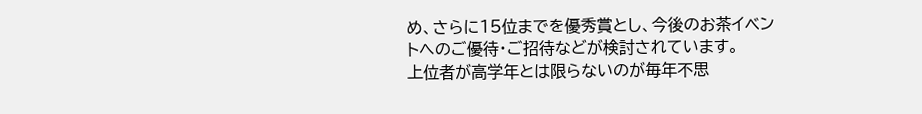め、さらに15位までを優秀賞とし、今後のお茶イベントへのご優待・ご招待などが検討されています。
上位者が高学年とは限らないのが毎年不思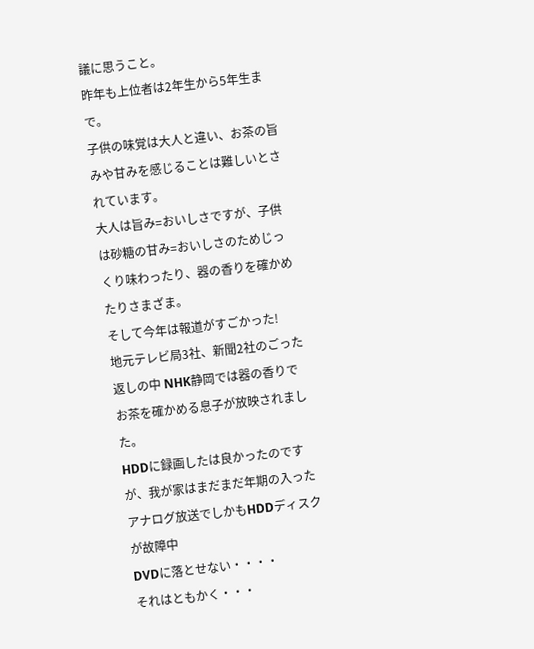議に思うこと。
昨年も上位者は2年生から5年生まで。
子供の味覚は大人と違い、お茶の旨みや甘みを感じることは難しいとされています。
大人は旨み=おいしさですが、子供は砂糖の甘み=おいしさのためじっくり味わったり、器の香りを確かめたりさまざま。
そして今年は報道がすごかった!
地元テレビ局3社、新聞2社のごった返しの中 NHK静岡では器の香りでお茶を確かめる息子が放映されました。
HDDに録画したは良かったのですが、我が家はまだまだ年期の入ったアナログ放送でしかもHDDディスクが故障中
DVDに落とせない・・・・
それはともかく・・・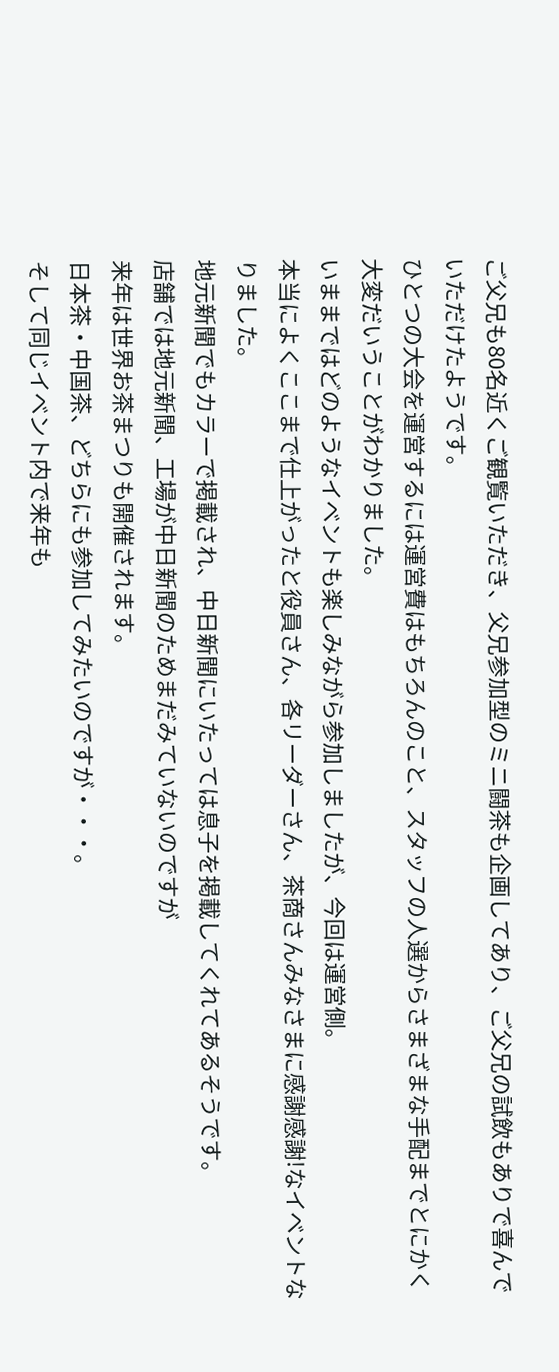ご父兄も80名近くご観覧いただき、父兄参加型のミニ闘茶も企画してあり、ご父兄の試飲もありで喜んでいただけたようです。
ひとつの大会を運営するには運営費はもちろんのこと、スタッフの人選からさまざまな手配までとにかく大変だいうことがわかりました。
いままではどのようなイベントも楽しみながら参加しましたが、今回は運営側。
本当によくここまで仕上がったと役員さん、各リーダーさん、茶商さんみなさまに感謝感謝!なイベントなりました。
地元新聞でもカラーで掲載され、中日新聞にいたっては息子を掲載してくれてあるそうです。
店舗では地元新聞、工場が中日新聞のためまだみていないのですが
来年は世界お茶まつりも開催されます。
日本茶・中国茶、どちらにも参加してみたいのですが・・・。
そして同じイベント内で来年も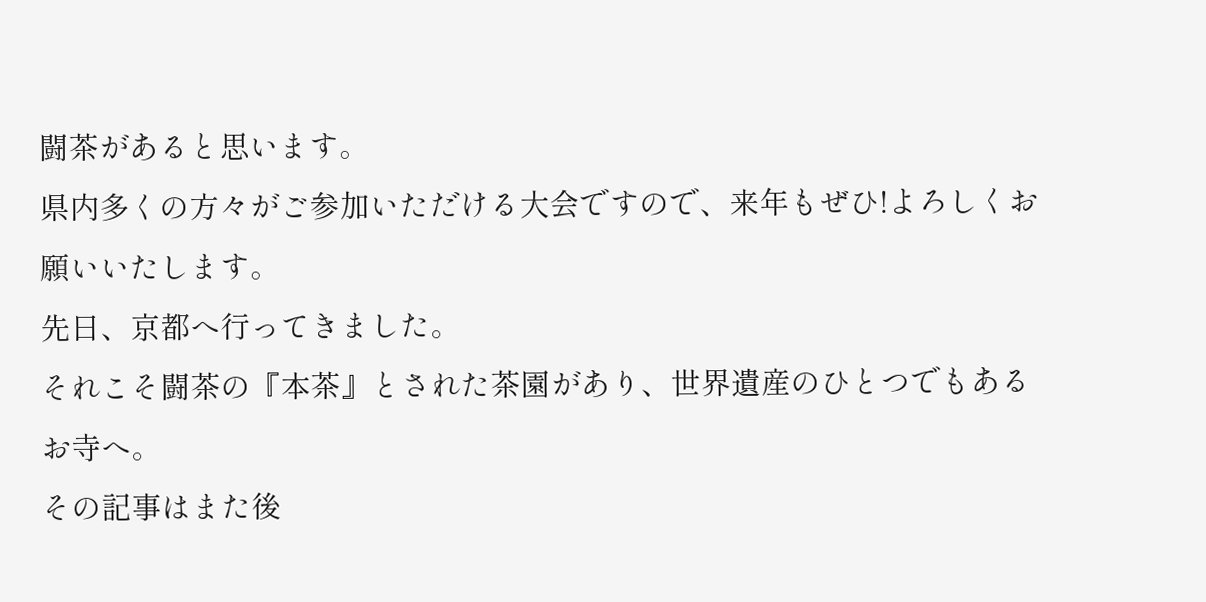闘茶があると思います。
県内多くの方々がご参加いただける大会ですので、来年もぜひ!よろしくお願いいたします。
先日、京都へ行ってきました。
それこそ闘茶の『本茶』とされた茶園があり、世界遺産のひとつでもあるお寺へ。
その記事はまた後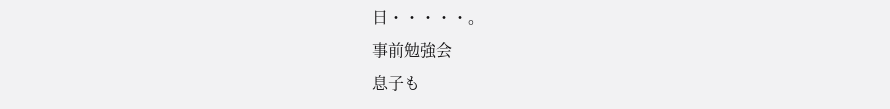日・・・・・。
事前勉強会
息子も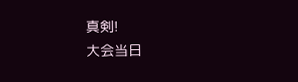真剣!
大会当日